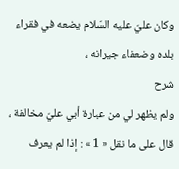وكان عليّ عليه السّلام يضعه في فقراء بلده وضعفاء جيرانه ،
شرح
ولم يظهر لي من عبارة أبي عليّ مخالفة ، قال على ما نقل « 1 » : إذا لم يعرف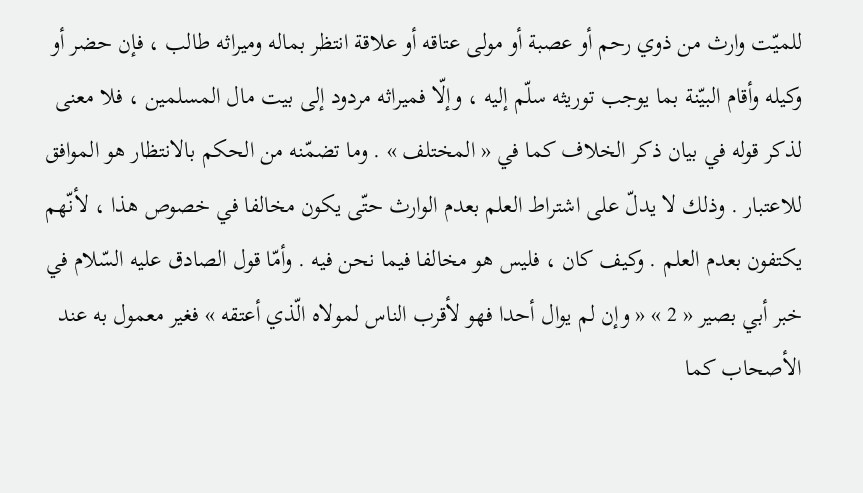للميّت وارث من ذوي رحم أو عصبة أو مولى عتاقه أو علاقة انتظر بماله وميراثه طالب ، فإن حضر أو وكيله وأقام البيّنة بما يوجب توريثه سلّم إليه ، وإلّا فميراثه مردود إلى بيت مال المسلمين ، فلا معنى لذكر قوله في بيان ذكر الخلاف كما في « المختلف » . وما تضمّنه من الحكم بالانتظار هو الموافق للاعتبار . وذلك لا يدلّ على اشتراط العلم بعدم الوارث حتّى يكون مخالفا في خصوص هذا ، لأنّهم يكتفون بعدم العلم . وكيف كان ، فليس هو مخالفا فيما نحن فيه . وأمّا قول الصادق عليه السّلام في خبر أبي بصير « 2 » « وإن لم يوال أحدا فهو لأقرب الناس لمولاه الّذي أعتقه » فغير معمول به عند الأصحاب كما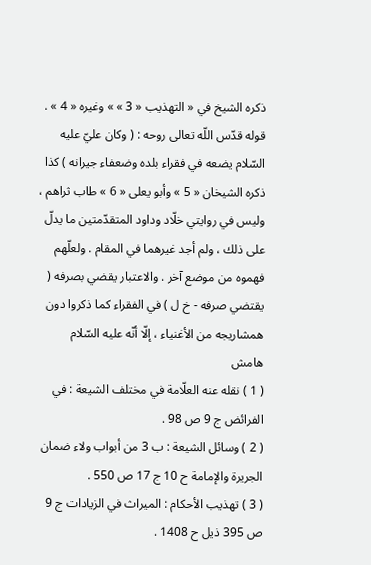ذكره الشيخ في « التهذيب « 3 » » وغيره « 4 » .
قوله قدّس اللّه تعالى روحه : ( وكان عليّ عليه السّلام يضعه في فقراء بلده وضعفاء جيرانه ) كذا ذكره الشيخان « 5 » وأبو يعلى « 6 » طاب ثراهم ، وليس في روايتي خلّاد وداود المتقدّمتين ما يدلّ على ذلك ، ولم أجد غيرهما في المقام . ولعلّهم فهموه من موضع آخر . والاعتبار يقضي بصرفه ( يقتضي صرفه - خ ل ) في الفقراء كما ذكروا دون همشاريجه من الأغنياء ، إلّا أنّه عليه السّلام
هامش
( 1 ) نقله عنه العلّامة في مختلف الشيعة : في الفرائض ج 9 ص 98 .
( 2 ) وسائل الشيعة : ب 3 من أبواب ولاء ضمان الجريرة والإمامة ح 10 ج 17 ص 550 .
( 3 ) تهذيب الأحكام : الميراث في الزيادات ج 9 ص 395 ذيل ح 1408 .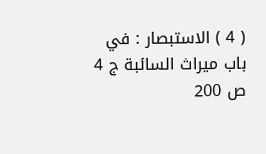( 4 ) الاستبصار : في باب ميراث السائبة ج 4 ص 200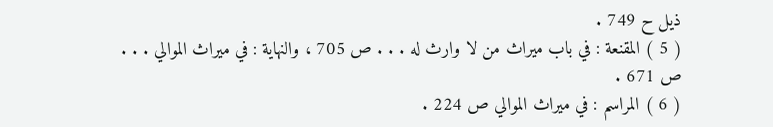ذيل ح 749 .
( 5 ) المقنعة : في باب ميراث من لا وارث له . . . ص 705 ، والنهاية : في ميراث الموالي . . .
ص 671 .
( 6 ) المراسم : في ميراث الموالي ص 224 .